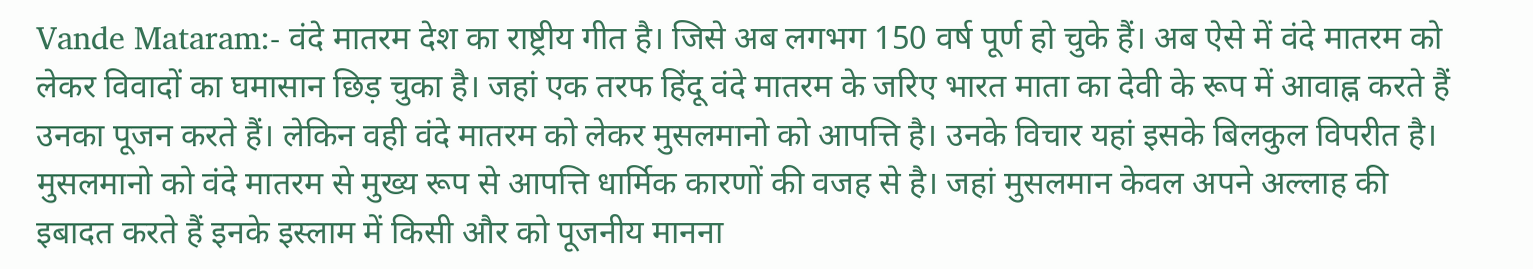Vande Mataram:- वंदे मातरम देश का राष्ट्रीय गीत है। जिसे अब लगभग 150 वर्ष पूर्ण हो चुके हैं। अब ऐसे में वंदे मातरम को लेकर विवादों का घमासान छिड़ चुका है। जहां एक तरफ हिंदू वंदे मातरम के जरिए भारत माता का देवी के रूप में आवाह्न करते हैं उनका पूजन करते हैं। लेकिन वही वंदे मातरम को लेकर मुसलमानो को आपत्ति है। उनके विचार यहां इसके बिलकुल विपरीत है।
मुसलमानो को वंदे मातरम से मुख्य रूप से आपत्ति धार्मिक कारणों की वजह से है। जहां मुसलमान केवल अपने अल्लाह की इबादत करते हैं इनके इस्लाम में किसी और को पूजनीय मानना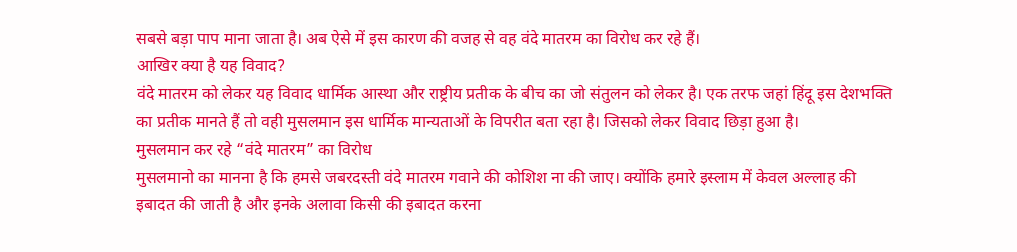सबसे बड़ा पाप माना जाता है। अब ऐसे में इस कारण की वजह से वह वंदे मातरम का विरोध कर रहे हैं।
आखिर क्या है यह विवाद?
वंदे मातरम को लेकर यह विवाद धार्मिक आस्था और राष्ट्रीय प्रतीक के बीच का जो संतुलन को लेकर है। एक तरफ जहां हिंदू इस देशभक्ति का प्रतीक मानते हैं तो वही मुसलमान इस धार्मिक मान्यताओं के विपरीत बता रहा है। जिसको लेकर विवाद छिड़ा हुआ है।
मुसलमान कर रहे “वंदे मातरम” का विरोध
मुसलमानो का मानना है कि हमसे जबरदस्ती वंदे मातरम गवाने की कोशिश ना की जाए। क्योंकि हमारे इस्लाम में केवल अल्लाह की इबादत की जाती है और इनके अलावा किसी की इबादत करना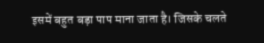इसमें बहुत बड़ा पाप माना जाता है। जिसके चलते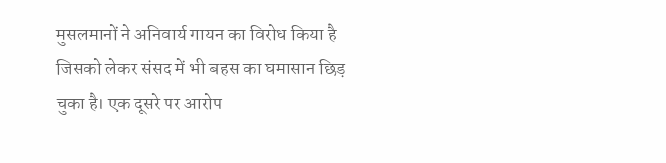मुसलमानों ने अनिवार्य गायन का विरोध किया है जिसको लेकर संसद में भी बहस का घमासान छिड़ चुका है। एक दूसरे पर आरोप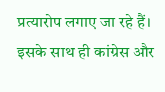प्रत्यारोप लगाए जा रहे हैं। इसके साथ ही कांग्रेस और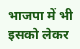भाजपा में भी इसको लेकर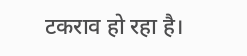टकराव हो रहा है।